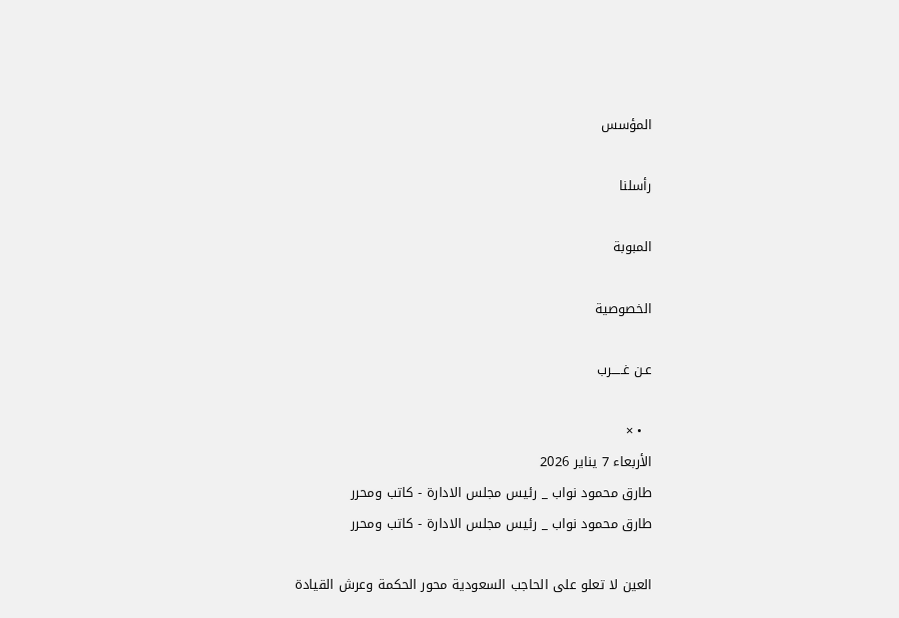المؤسس

رأسلنا

المبوبة

الخصوصية

عـن غـــــرب

  • ×
الأربعاء 7 يناير 2026
طارق محمود نواب _ رئيس مجلس الادارة - كاتب ومحرر
طارق محمود نواب _ رئيس مجلس الادارة - كاتب ومحرر

العين لا تعلو على الحاجب السعودية محور الحكمة وعرش القيادة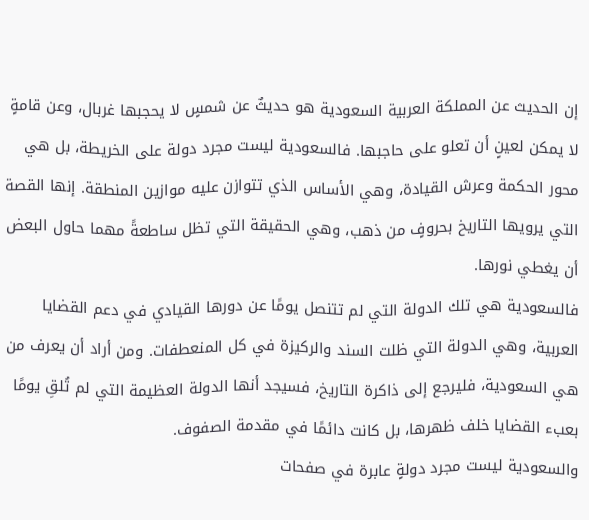إن الحديث عن المملكة العربية السعودية هو حديثٌ عن شمسٍ لا يحجبها غربال، وعن قامةٍ لا يمكن لعينٍ أن تعلو على حاجبها. فالسعودية ليست مجرد دولة على الخريطة، بل هي محور الحكمة وعرش القيادة، وهي الأساس الذي تتوازن عليه موازين المنطقة. إنها القصة التي يرويها التاريخ بحروفٍ من ذهب، وهي الحقيقة التي تظل ساطعةً مهما حاول البعض أن يغطي نورها.
فالسعودية هي تلك الدولة التي لم تتنصل يومًا عن دورها القيادي في دعم القضايا العربية، وهي الدولة التي ظلت السند والركيزة في كل المنعطفات. ومن أراد أن يعرف من هي السعودية، فليرجع إلى ذاكرة التاريخ، فسيجد أنها الدولة العظيمة التي لم تُلقِ يومًا بعبء القضايا خلف ظهرها، بل كانت دائمًا في مقدمة الصفوف.
والسعودية ليست مجرد دولةٍ عابرة في صفحات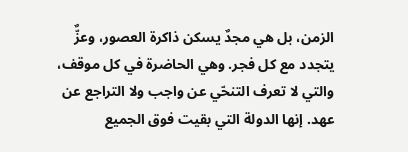الزمن، بل هي مجدٌ يسكن ذاكرة العصور، وعزٌّ يتجدد مع كل فجر. وهي الحاضرة في كل موقف، والتي لا تعرف التنحّي عن واجب ولا التراجع عن عهد. إنها الدولة التي بقيت فوق الجميع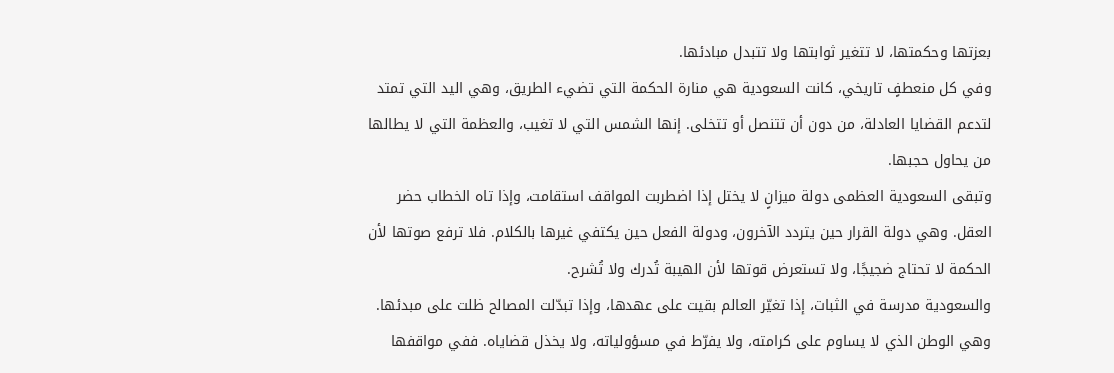بعزتها وحكمتها، لا تتغير ثوابتها ولا تتبدل مبادئها.
وفي كل منعطفٍ تاريخي، كانت السعودية هي منارة الحكمة التي تضيء الطريق، وهي اليد التي تمتد لتدعم القضايا العادلة، من دون أن تتنصل أو تتخلى. إنها الشمس التي لا تغيب، والعظمة التي لا يطالها من يحاول حجبها.
وتبقى السعودية العظمى دولة ميزانٍ لا يختل إذا اضطربت المواقف استقامت، وإذا تاه الخطاب حضر العقل. وهي دولة القرار حين يتردد الآخرون، ودولة الفعل حين يكتفي غيرها بالكلام. فلا ترفع صوتها لأن الحكمة لا تحتاج ضجيجًا، ولا تستعرض قوتها لأن الهيبة تُدرك ولا تُشرح.
والسعودية مدرسة في الثبات، إذا تغيّر العالم بقيت على عهدها، وإذا تبدّلت المصالح ظلت على مبدئها. وهي الوطن الذي لا يساوم على كرامته، ولا يفرّط في مسؤولياته، ولا يخذل قضاياه. ففي مواقفها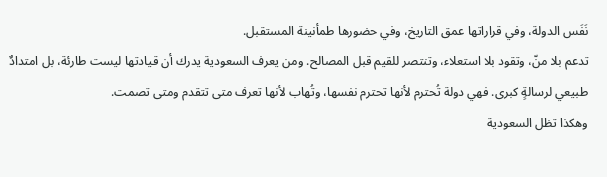نَفَس الدولة، وفي قراراتها عمق التاريخ، وفي حضورها طمأنينة المستقبل.
تدعم بلا منّ، وتقود بلا استعلاء، وتنتصر للقيم قبل المصالح. ومن يعرف السعودية يدرك أن قيادتها ليست طارئة، بل امتدادٌ طبيعي لرسالةٍ كبرى. فهي دولة تُحترم لأنها تحترم نفسها، وتُهاب لأنها تعرف متى تتقدم ومتى تصمت.
وهكذا تظل السعودية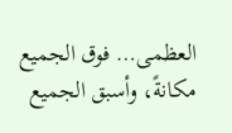العظمى… فوق الجميع مكانةً، وأسبق الجميع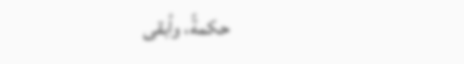حكمةً، وأبقى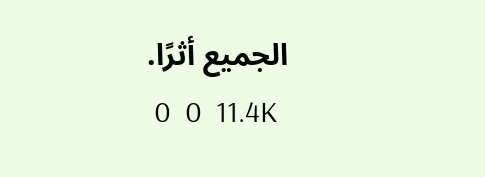الجميع أثرًا.
 0  0  11.4K